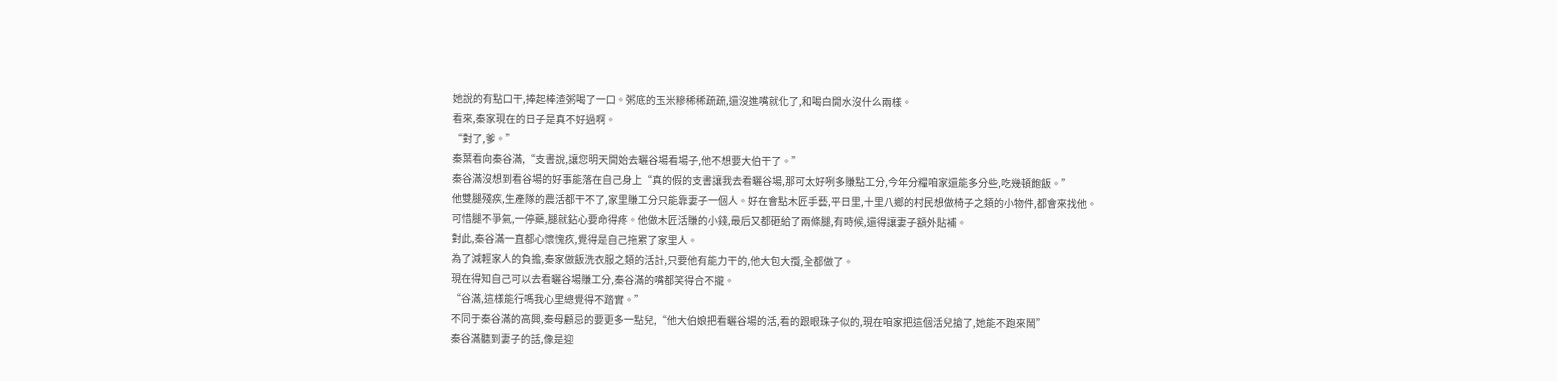她說的有點口干,捧起棒渣粥喝了一口。粥底的玉米糝稀稀疏疏,還沒進嘴就化了,和喝白開水沒什么兩樣。
看來,秦家現在的日子是真不好過啊。
“對了,爹。”
秦葉看向秦谷滿,“支書說,讓您明天開始去曬谷場看場子,他不想要大伯干了。”
秦谷滿沒想到看谷場的好事能落在自己身上“真的假的支書讓我去看曬谷場,那可太好咧多賺點工分,今年分糧咱家還能多分些,吃幾頓飽飯。”
他雙腿殘疾,生產隊的農活都干不了,家里賺工分只能靠妻子一個人。好在會點木匠手藝,平日里,十里八鄉的村民想做椅子之類的小物件,都會來找他。
可惜腿不爭氣,一停藥,腿就鉆心要命得疼。他做木匠活賺的小錢,最后又都砸給了兩條腿,有時候,還得讓妻子額外貼補。
對此,秦谷滿一直都心懷愧疚,覺得是自己拖累了家里人。
為了減輕家人的負擔,秦家做飯洗衣服之類的活計,只要他有能力干的,他大包大攬,全都做了。
現在得知自己可以去看曬谷場賺工分,秦谷滿的嘴都笑得合不攏。
“谷滿,這樣能行嗎我心里總覺得不踏實。”
不同于秦谷滿的高興,秦母顧忌的要更多一點兒,“他大伯娘把看曬谷場的活,看的跟眼珠子似的,現在咱家把這個活兒搶了,她能不跑來鬧”
秦谷滿聽到妻子的話,像是迎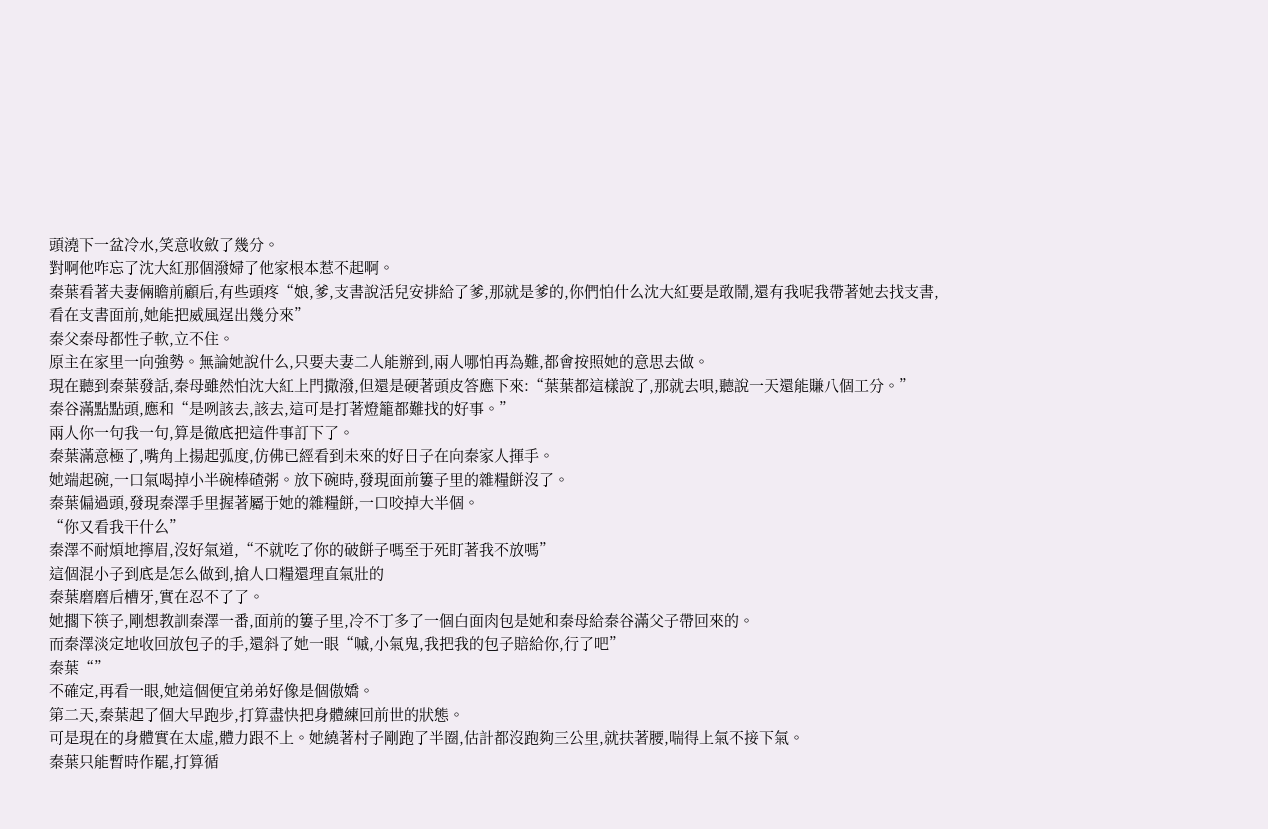頭澆下一盆冷水,笑意收斂了幾分。
對啊他咋忘了沈大紅那個潑婦了他家根本惹不起啊。
秦葉看著夫妻倆瞻前顧后,有些頭疼“娘,爹,支書說活兒安排給了爹,那就是爹的,你們怕什么沈大紅要是敢鬧,還有我呢我帶著她去找支書,看在支書面前,她能把威風逞出幾分來”
秦父秦母都性子軟,立不住。
原主在家里一向強勢。無論她說什么,只要夫妻二人能辦到,兩人哪怕再為難,都會按照她的意思去做。
現在聽到秦葉發話,秦母雖然怕沈大紅上門撒潑,但還是硬著頭皮答應下來:“葉葉都這樣說了,那就去唄,聽說一天還能賺八個工分。”
秦谷滿點點頭,應和“是咧該去,該去,這可是打著燈籠都難找的好事。”
兩人你一句我一句,算是徹底把這件事訂下了。
秦葉滿意極了,嘴角上揚起弧度,仿佛已經看到未來的好日子在向秦家人揮手。
她端起碗,一口氣喝掉小半碗棒碴粥。放下碗時,發現面前簍子里的雜糧餅沒了。
秦葉偏過頭,發現秦澤手里握著屬于她的雜糧餅,一口咬掉大半個。
“你又看我干什么”
秦澤不耐煩地擰眉,沒好氣道,“不就吃了你的破餅子嗎至于死盯著我不放嗎”
這個混小子到底是怎么做到,搶人口糧還理直氣壯的
秦葉磨磨后槽牙,實在忍不了了。
她擱下筷子,剛想教訓秦澤一番,面前的簍子里,冷不丁多了一個白面肉包是她和秦母給秦谷滿父子帶回來的。
而秦澤淡定地收回放包子的手,還斜了她一眼“嘁,小氣鬼,我把我的包子賠給你,行了吧”
秦葉“”
不確定,再看一眼,她這個便宜弟弟好像是個傲嬌。
第二天,秦葉起了個大早跑步,打算盡快把身體練回前世的狀態。
可是現在的身體實在太虛,體力跟不上。她繞著村子剛跑了半圈,估計都沒跑夠三公里,就扶著腰,喘得上氣不接下氣。
秦葉只能暫時作罷,打算循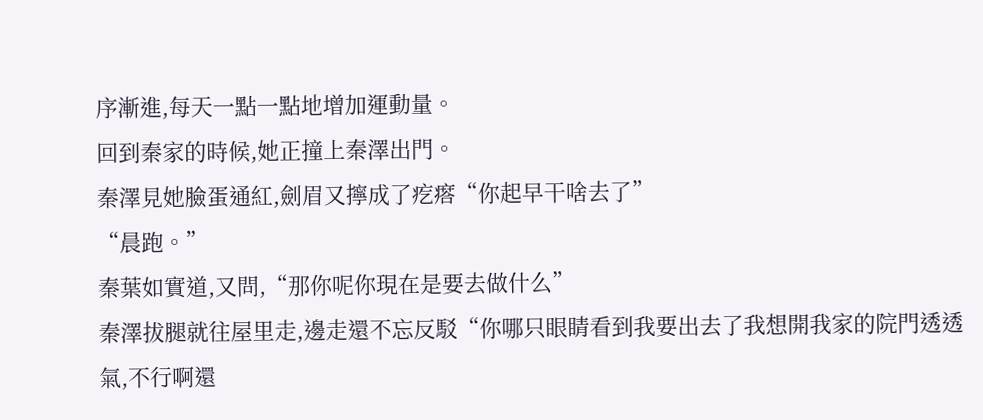序漸進,每天一點一點地增加運動量。
回到秦家的時候,她正撞上秦澤出門。
秦澤見她臉蛋通紅,劍眉又擰成了疙瘩“你起早干啥去了”
“晨跑。”
秦葉如實道,又問,“那你呢你現在是要去做什么”
秦澤拔腿就往屋里走,邊走還不忘反駁“你哪只眼睛看到我要出去了我想開我家的院門透透氣,不行啊還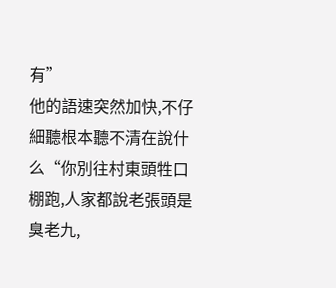有”
他的語速突然加快,不仔細聽根本聽不清在說什么“你別往村東頭牲口棚跑,人家都說老張頭是臭老九,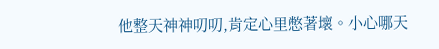他整天神神叨叨,肯定心里憋著壞。小心哪天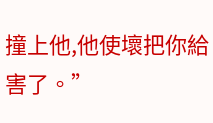撞上他,他使壞把你給害了。”